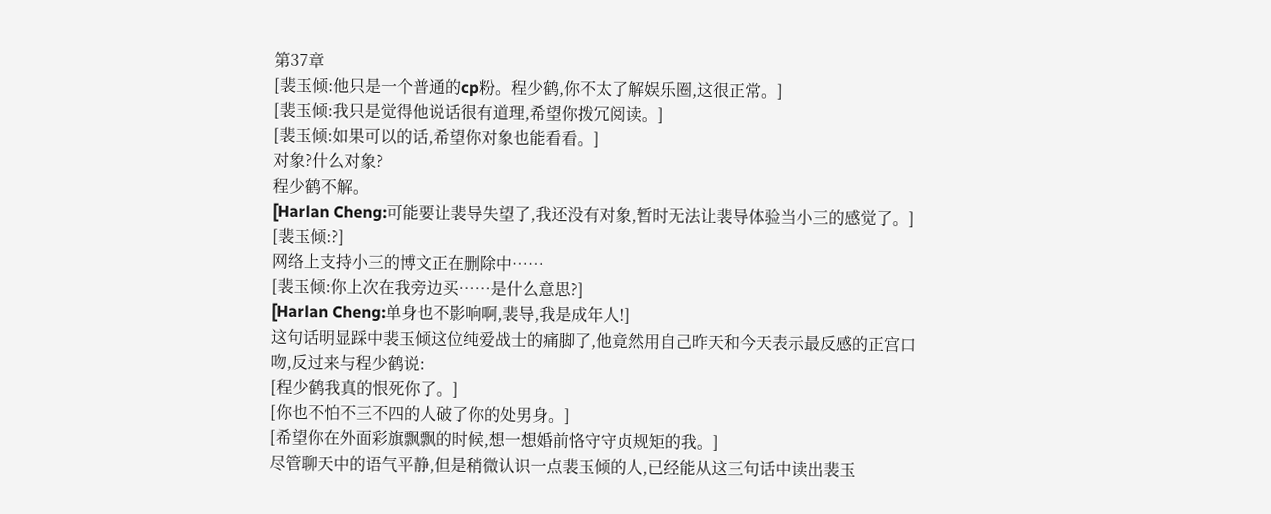第37章
[裴玉倾:他只是一个普通的cp粉。程少鹤,你不太了解娱乐圈,这很正常。]
[裴玉倾:我只是觉得他说话很有道理,希望你拨冗阅读。]
[裴玉倾:如果可以的话,希望你对象也能看看。]
对象?什么对象?
程少鹤不解。
[Harlan Cheng:可能要让裴导失望了,我还没有对象,暂时无法让裴导体验当小三的感觉了。]
[裴玉倾:?]
网络上支持小三的博文正在删除中……
[裴玉倾:你上次在我旁边买……是什么意思?]
[Harlan Cheng:单身也不影响啊,裴导,我是成年人!]
这句话明显踩中裴玉倾这位纯爱战士的痛脚了,他竟然用自己昨天和今天表示最反感的正宫口吻,反过来与程少鹤说:
[程少鹤我真的恨死你了。]
[你也不怕不三不四的人破了你的处男身。]
[希望你在外面彩旗飘飘的时候,想一想婚前恪守守贞规矩的我。]
尽管聊天中的语气平静,但是稍微认识一点裴玉倾的人,已经能从这三句话中读出裴玉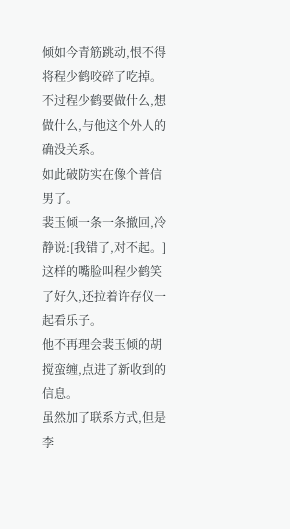倾如今青筋跳动,恨不得将程少鹤咬碎了吃掉。
不过程少鹤要做什么,想做什么,与他这个外人的确没关系。
如此破防实在像个普信男了。
裴玉倾一条一条撤回,冷静说:[我错了,对不起。]
这样的嘴脸叫程少鹤笑了好久,还拉着许存仪一起看乐子。
他不再理会裴玉倾的胡搅蛮缠,点进了新收到的信息。
虽然加了联系方式,但是李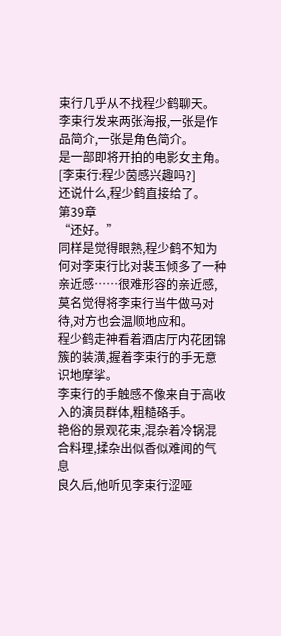束行几乎从不找程少鹤聊天。
李束行发来两张海报,一张是作品简介,一张是角色简介。
是一部即将开拍的电影女主角。
[李束行:程少茵感兴趣吗?]
还说什么,程少鹤直接给了。
第39章
“还好。”
同样是觉得眼熟,程少鹤不知为何对李束行比对裴玉倾多了一种亲近感……很难形容的亲近感,莫名觉得将李束行当牛做马对待,对方也会温顺地应和。
程少鹤走神看着酒店厅内花团锦簇的装潢,握着李束行的手无意识地摩挲。
李束行的手触感不像来自于高收入的演员群体,粗糙硌手。
艳俗的景观花束,混杂着冷锅混合料理,揉杂出似香似难闻的气息
良久后,他听见李束行涩哑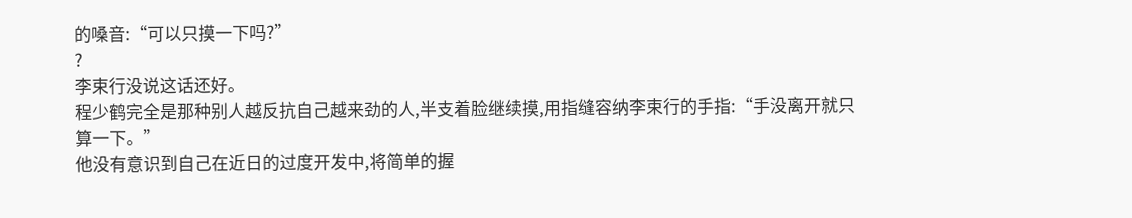的嗓音:“可以只摸一下吗?”
?
李束行没说这话还好。
程少鹤完全是那种别人越反抗自己越来劲的人,半支着脸继续摸,用指缝容纳李束行的手指:“手没离开就只算一下。”
他没有意识到自己在近日的过度开发中,将简单的握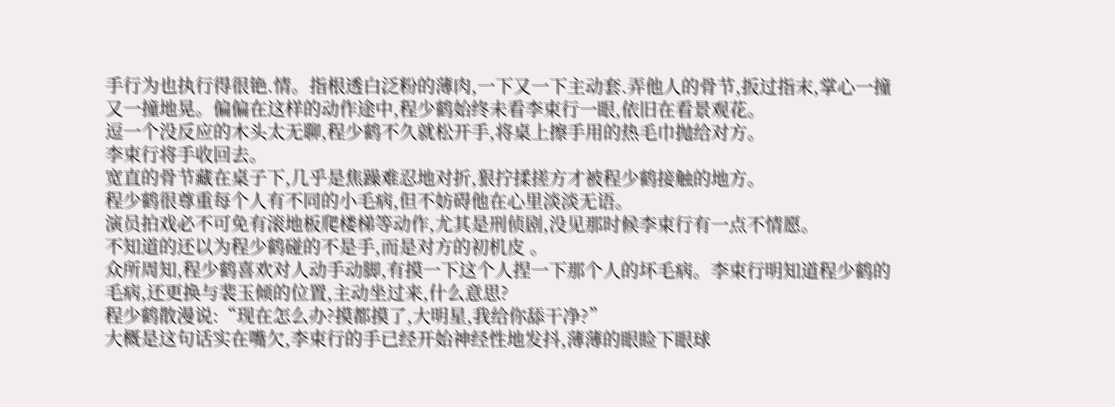手行为也执行得很铯.情。指根透白泛粉的薄肉,一下又一下主动套.弄他人的骨节,扳过指末,掌心一撞又一撞地晃。偏偏在这样的动作途中,程少鹤始终未看李束行一眼,依旧在看景观花。
逗一个没反应的木头太无聊,程少鹤不久就松开手,将桌上擦手用的热毛巾抛给对方。
李束行将手收回去。
宽直的骨节藏在桌子下,几乎是焦躁难忍地对折,狠拧揉搓方才被程少鹤接触的地方。
程少鹤很尊重每个人有不同的小毛病,但不妨碍他在心里淡淡无语。
演员拍戏必不可免有滚地板爬楼梯等动作,尤其是刑侦剧,没见那时候李束行有一点不情愿。
不知道的还以为程少鹤碰的不是手,而是对方的初机皮 。
众所周知,程少鹤喜欢对人动手动脚,有摸一下这个人捏一下那个人的坏毛病。李束行明知道程少鹤的毛病,还更换与裴玉倾的位置,主动坐过来,什么意思?
程少鹤散漫说:“现在怎么办?摸都摸了,大明星,我给你舔干净?”
大概是这句话实在嘴欠,李束行的手已经开始神经性地发抖,薄薄的眼睑下眼球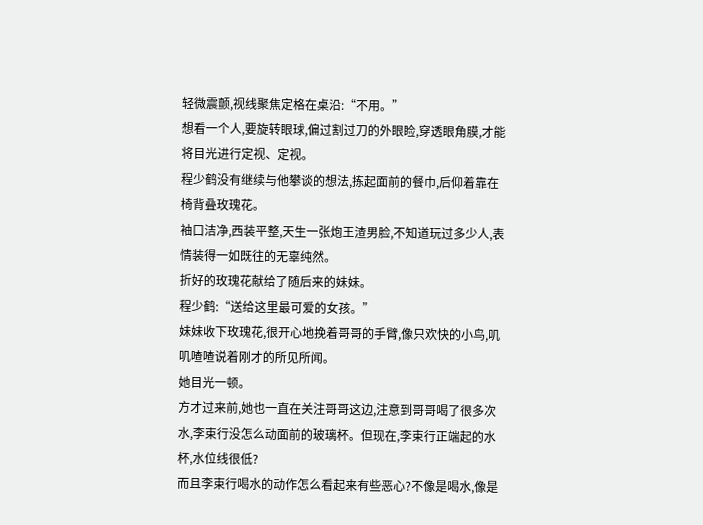轻微震颤,视线聚焦定格在桌沿:“不用。”
想看一个人,要旋转眼球,偏过割过刀的外眼睑,穿透眼角膜,才能将目光进行定视、定视。
程少鹤没有继续与他攀谈的想法,拣起面前的餐巾,后仰着靠在椅背叠玫瑰花。
袖口洁净,西装平整,天生一张炮王渣男脸,不知道玩过多少人,表情装得一如既往的无辜纯然。
折好的玫瑰花献给了随后来的妹妹。
程少鹤:“送给这里最可爱的女孩。”
妹妹收下玫瑰花,很开心地挽着哥哥的手臂,像只欢快的小鸟,叽叽喳喳说着刚才的所见所闻。
她目光一顿。
方才过来前,她也一直在关注哥哥这边,注意到哥哥喝了很多次水,李束行没怎么动面前的玻璃杯。但现在,李束行正端起的水杯,水位线很低?
而且李束行喝水的动作怎么看起来有些恶心?不像是喝水,像是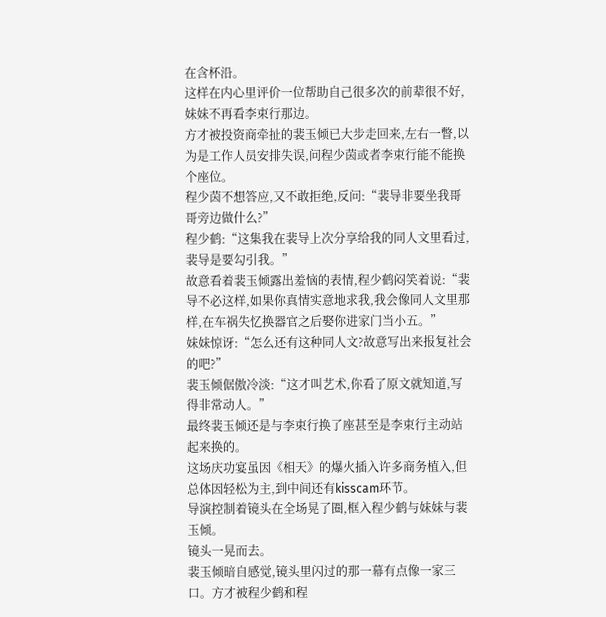在含杯沿。
这样在内心里评价一位帮助自己很多次的前辈很不好,妹妹不再看李束行那边。
方才被投资商牵扯的裴玉倾已大步走回来,左右一瞥,以为是工作人员安排失误,问程少茵或者李束行能不能换个座位。
程少茵不想答应,又不敢拒绝,反问:“裴导非要坐我哥哥旁边做什么?”
程少鹤:“这集我在裴导上次分享给我的同人文里看过,裴导是要勾引我。”
故意看着裴玉倾露出羞恼的表情,程少鹤闷笑着说:“裴导不必这样,如果你真情实意地求我,我会像同人文里那样,在车祸失忆换器官之后娶你进家门当小五。”
妹妹惊讶:“怎么还有这种同人文?故意写出来报复社会的吧?”
裴玉倾倨傲冷淡:“这才叫艺术,你看了原文就知道,写得非常动人。”
最终裴玉倾还是与李束行换了座甚至是李束行主动站起来换的。
这场庆功宴虽因《相天》的爆火插入许多商务植入,但总体因轻松为主,到中间还有kisscam环节。
导演控制着镜头在全场晃了圈,框入程少鹤与妹妹与裴玉倾。
镜头一晃而去。
裴玉倾暗自感觉,镜头里闪过的那一幕有点像一家三口。方才被程少鹤和程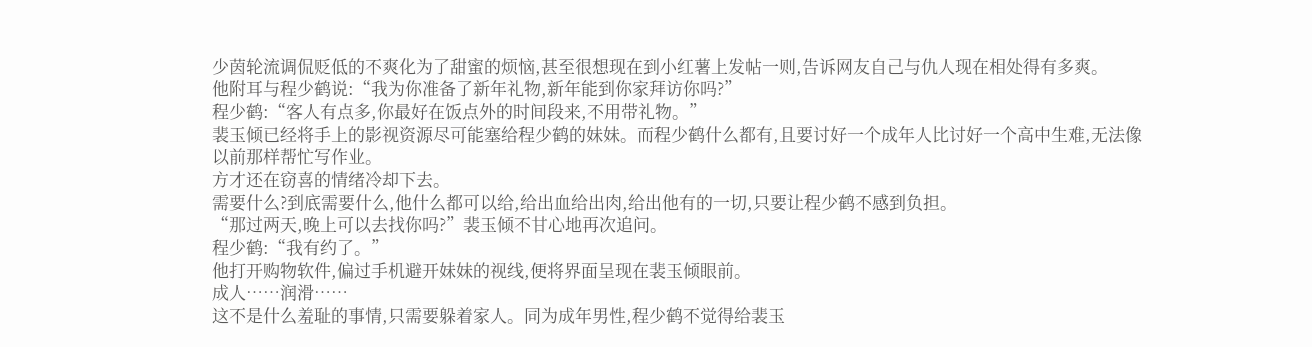少茵轮流调侃贬低的不爽化为了甜蜜的烦恼,甚至很想现在到小红薯上发帖一则,告诉网友自己与仇人现在相处得有多爽。
他附耳与程少鹤说:“我为你准备了新年礼物,新年能到你家拜访你吗?”
程少鹤:“客人有点多,你最好在饭点外的时间段来,不用带礼物。”
裴玉倾已经将手上的影视资源尽可能塞给程少鹤的妹妹。而程少鹤什么都有,且要讨好一个成年人比讨好一个高中生难,无法像以前那样帮忙写作业。
方才还在窃喜的情绪冷却下去。
需要什么?到底需要什么,他什么都可以给,给出血给出肉,给出他有的一切,只要让程少鹤不感到负担。
“那过两天,晚上可以去找你吗?”裴玉倾不甘心地再次追问。
程少鹤:“我有约了。”
他打开购物软件,偏过手机避开妹妹的视线,便将界面呈现在裴玉倾眼前。
成人……润滑……
这不是什么羞耻的事情,只需要躲着家人。同为成年男性,程少鹤不觉得给裴玉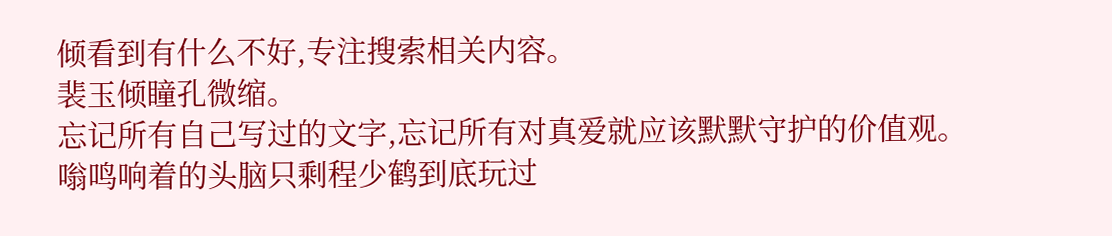倾看到有什么不好,专注搜索相关内容。
裴玉倾瞳孔微缩。
忘记所有自己写过的文字,忘记所有对真爱就应该默默守护的价值观。
嗡鸣响着的头脑只剩程少鹤到底玩过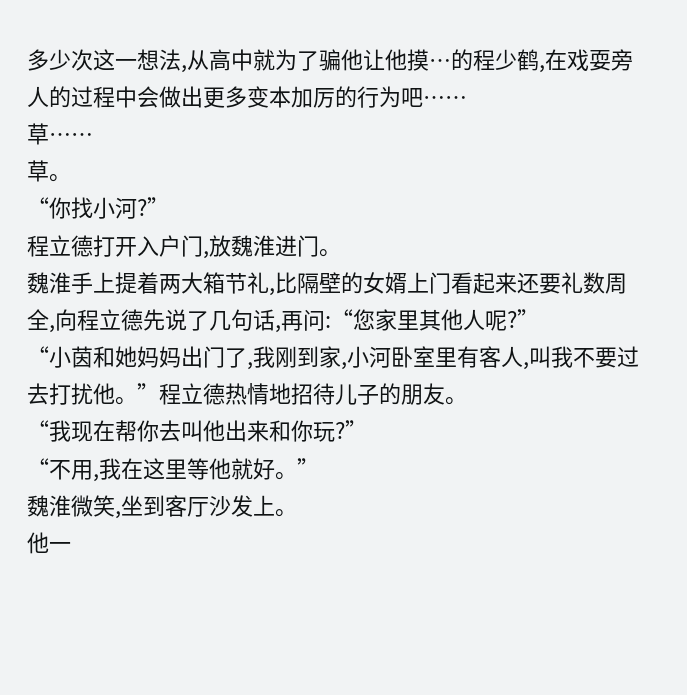多少次这一想法,从高中就为了骗他让他摸…的程少鹤,在戏耍旁人的过程中会做出更多变本加厉的行为吧……
草……
草。
“你找小河?”
程立德打开入户门,放魏淮进门。
魏淮手上提着两大箱节礼,比隔壁的女婿上门看起来还要礼数周全,向程立德先说了几句话,再问:“您家里其他人呢?”
“小茵和她妈妈出门了,我刚到家,小河卧室里有客人,叫我不要过去打扰他。”程立德热情地招待儿子的朋友。
“我现在帮你去叫他出来和你玩?”
“不用,我在这里等他就好。”
魏淮微笑,坐到客厅沙发上。
他一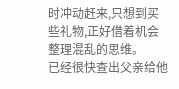时冲动赶来,只想到买些礼物,正好借着机会整理混乱的思维。
已经很快查出父亲给他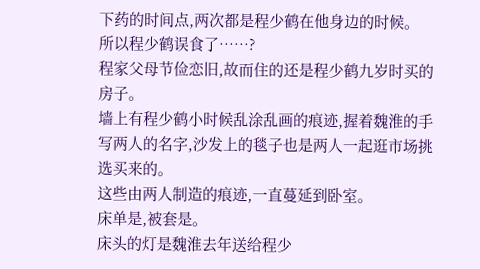下药的时间点,两次都是程少鹤在他身边的时候。
所以程少鹤误食了……?
程家父母节俭恋旧,故而住的还是程少鹤九岁时买的房子。
墙上有程少鹤小时候乱涂乱画的痕迹,握着魏淮的手写两人的名字,沙发上的毯子也是两人一起逛市场挑选买来的。
这些由两人制造的痕迹,一直蔓延到卧室。
床单是,被套是。
床头的灯是魏淮去年送给程少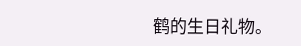鹤的生日礼物。